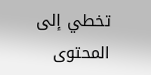تخطي إلى المحتوى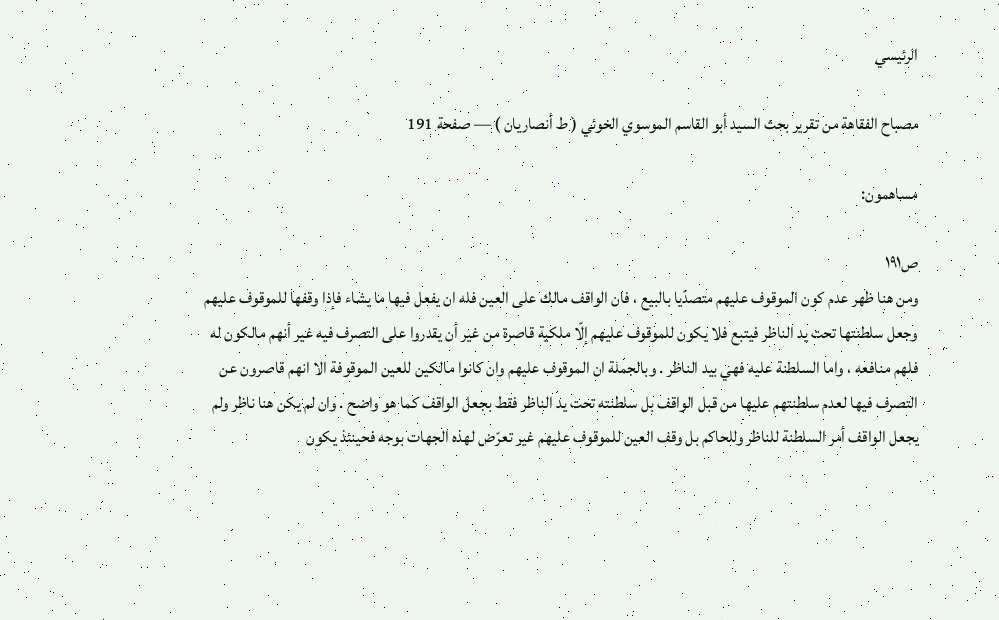الرئيسي

مصباح الفقاهة من تقرير بحث السيد أبو القاسم الموسوي الخوئي ( ط أنصاريان ) — صفحة 191

مساهمون:

ص١٩١
ومن هنا ظهر عدم كون الموقوف عليهم متصدّيا بالبيع ، فان الواقف مالك على العين فله ان يفعل فيها ما يشاء فإذا وقفها للموقوف عليهم وجعل سلطنتها تحت يد الناظر فيتبع فلا يكون للموقوف عليهم إلّا ملكية قاصرة من غير أن يقدروا على التصرف فيه غير أنهم مالكون له فلهم منافعه ، واما السلطنة عليه فهي بيد الناظر . وبالجملة ان الموقوف عليهم وان كانوا مالكين للعين الموقوفة الا انهم قاصرون عن التصرف فيها لعدم سلطنتهم عليها من قبل الواقف بل سلطنته تحت يد الناظر فقط بجعل الواقف كما هو واضح . وان لم يكن هنا ناظر ولم يجعل الواقف أمر السلطنة للناظر وللحاكم بل وقف العين للموقوف عليهم غير تعرّض لهذه الجهات بوجه فحينئذ يكون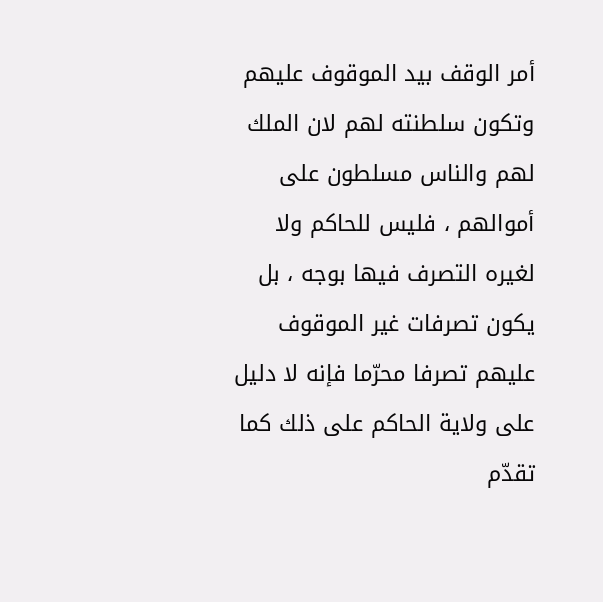أمر الوقف بيد الموقوف عليهم وتكون سلطنته لهم لان الملك لهم والناس مسلطون على أموالهم ، فليس للحاكم ولا لغيره التصرف فيها بوجه ، بل يكون تصرفات غير الموقوف عليهم تصرفا محرّما فإنه لا دليل على ولاية الحاكم على ذلك كما تقدّم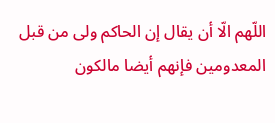اللّهم الّا أن يقال إن الحاكم ولى من قبل المعدومين فإنهم أيضا مالكون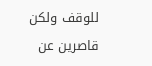للوقف ولكن قاصرين عن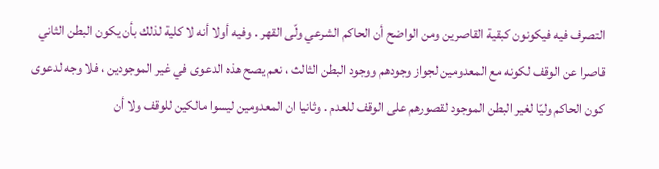التصرف فيه فيكونون كبقية القاصرين ومن الواضح أن الحاكم الشرعي ولّى القهر . وفيه أولا أنه لا كلية لذلك بأن يكون البطن الثاني قاصرا عن الوقف لكونه مع المعدومين لجواز وجودهم ووجود البطن الثالث ، نعم يصح هذه الدعوى في غير الموجودين ، فلا وجه لدعوى كون الحاكم وليّا لغير البطن الموجود لقصورهم على الوقف للعدم . وثانيا ان المعدومين ليسوا مالكين للوقف ولا أن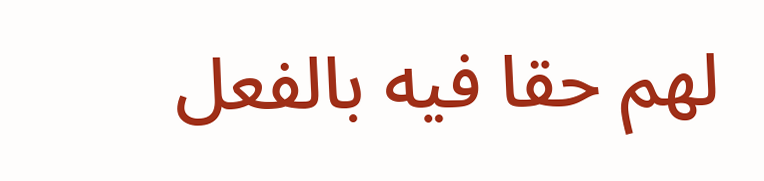لهم حقا فيه بالفعل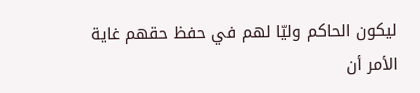ليكون الحاكم وليّا لهم في حفظ حقهم غاية الأمر أن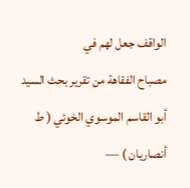الواقف جعل لهم في
مصباح الفقاهة من تقرير بحث السيد أبو القاسم الموسوي الخوئي ( ط أنصاريان ) —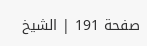صفحة 191 | الشيخ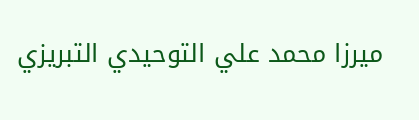ميرزا محمد علي التوحيدي التبريزي